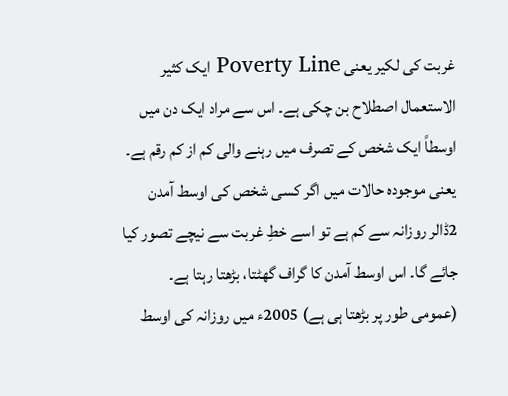غربت کی لکیر یعنی Poverty Line ایک کثیر الاستعمال اصطلاح بن چکی ہے۔ اس سے مراد ایک دن میں اوسطاً ایک شخص کے تصرف میں رہنے والی کم از کم رقم ہے۔ یعنی موجودہ حالات میں اگر کسی شخص کی اوسط آمدن 2ڈالر روزانہ سے کم ہے تو اسے خطِ غربت سے نیچے تصور کیا جائے گا۔ اس اوسط آمدن کا گراف گھٹتا، بڑھتا رہتا ہے۔ (عمومی طور پر بڑھتا ہی ہے) 2005ء میں روزانہ کی اوسط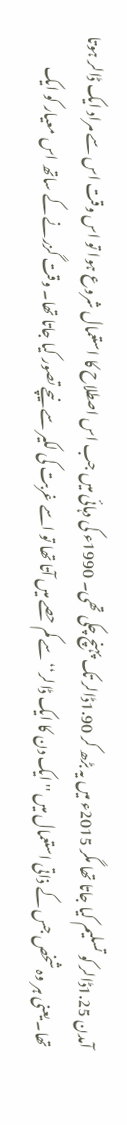آمدن 1.25ڈالر کو تسلیم کیا جاتا تھا مگر 2015ء میں یہ بڑھ کر 1.90ڈالر تک پہنچ چکی تھی۔ 1990ء کی دہائی میں جب اس اصطلاح کا استعمال شروع ہوا تو اس وقت اس سے مراد ایک ڈالر ہوتا تھا۔ یعنی ہر وہ شخص جس کے ذاتی استعمال میں ''ایک دن کا ایک ڈالر‘‘ سے کم حصے میں آتا تھا تو اسے غربت کی لکیر سے نیچے تصور کیا جاتا تھا۔ وقت گزرنے کے ساتھ اس معیار کو ایک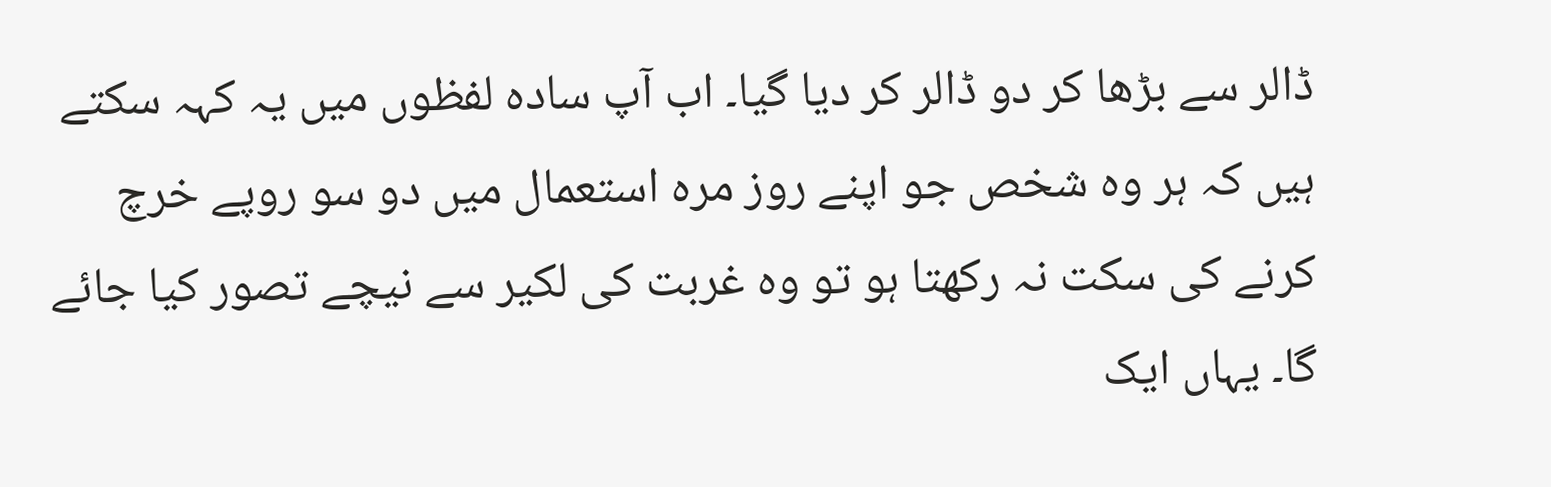ڈالر سے بڑھا کر دو ڈالر کر دیا گیا۔ اب آپ سادہ لفظوں میں یہ کہہ سکتے ہیں کہ ہر وہ شخص جو اپنے روز مرہ استعمال میں دو سو روپے خرچ کرنے کی سکت نہ رکھتا ہو تو وہ غربت کی لکیر سے نیچے تصور کیا جائے گا۔ یہاں ایک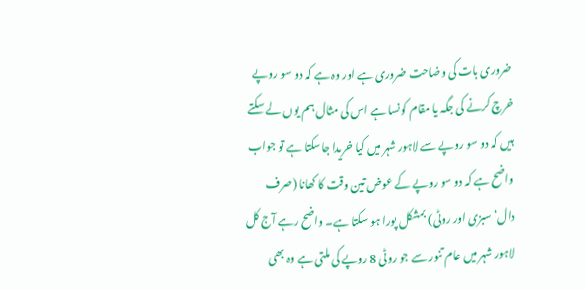ضروری بات کی وضاحت ضروری ہے اور وہ ہے کہ دو سو روپے خرچ کرنے کی جگہ یا مقام کونسا ہے اس کی مثال ہم یوں لے سکتے ہیں کہ دو سو روپے سے لاہور شہر میں کیا خریدا جاسکتا ہے تو جواب واضح ہے کہ دو سو روپے کے عوض تین وقت کا کھانا (صرف دال‘ سبزی اور روٹی) بمشکل پورا ہو سکتا ہے۔ واضح رہے آج کل لاہور شہر میں عام تنور سے جو روٹی 8 روپے کی ملتی ہے وہ بھی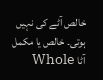خالص آٹے کی نہیں ہوتی۔ خالص یا مکمل آٹا Whole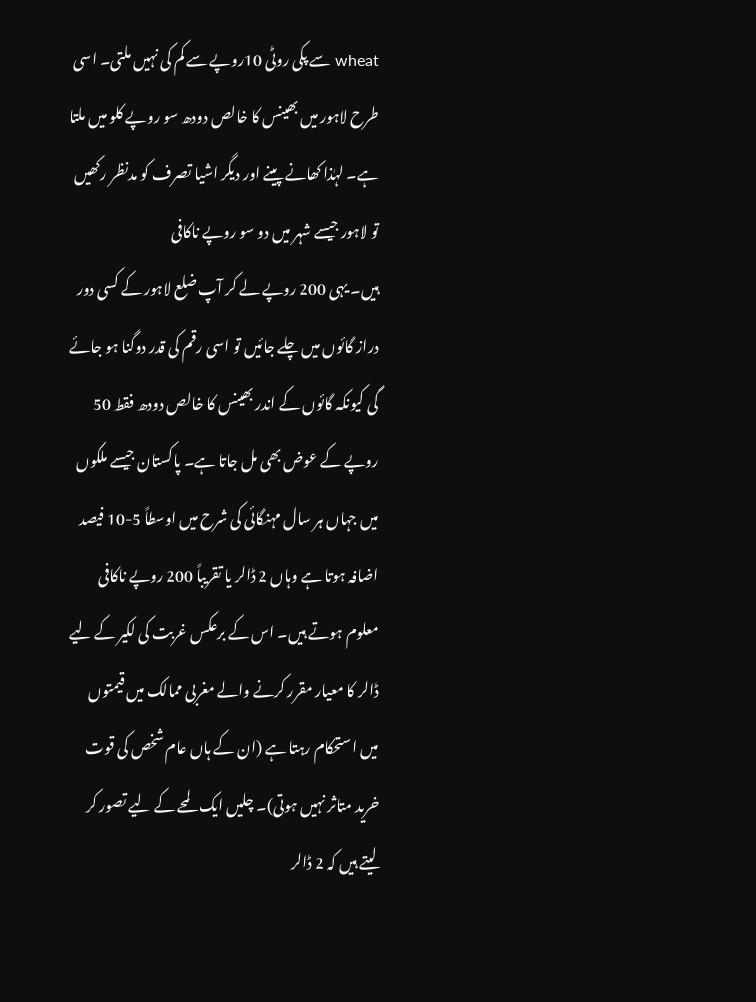wheat سے پکی روٹی 10روپے سے کم کی نہیں ملتی۔ اسی طرح لاہور میں بھینس کا خالص دودھ سو روپے کلو میں ملتا ہے۔ لہٰذا کھانے پینے اور دیگر اشیا تصرف کو مدنظر رکھیں تو لاہور جیسے شہر میں دو سو روپے ناکافی
ہیں۔ یہی 200 روپے لے کر آپ ضلع لاہور کے کسی دور دراز گائوں میں چلے جائیں تو اسی رقم کی قدر دوگنا ہو جائے گی کیونکہ گائوں کے اندر بھینس کا خالص دودھ فقط 50 روپے کے عوض بھی مل جاتا ہے۔ پاکستان جیسے ملکوں میں جہاں ہر سال مہنگائی کی شرح میں اوسطاً 5-10 فیصد اضافہ ہوتا ہے وہاں 2 ڈالر یا تقریباً 200 روپے ناکافی معلوم ہوتے ہیں۔ اس کے برعکس غربت کی لکیر کے لیے ڈالر کا معیار مقرر کرنے والے مغربی ممالک میں قیمتوں میں استحکام رہتا ہے (ان کے ہاں عام شخص کی قوت خرید متاثر نہیں ہوتی)۔ چلیں ایک لمحے کے لیے تصور کر لیتے ہیں کہ 2 ڈالر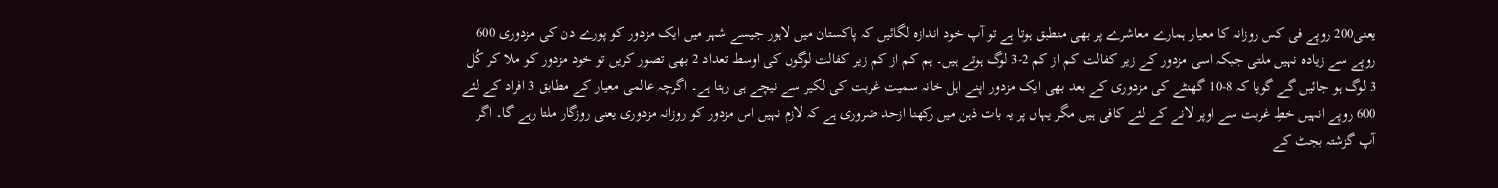یعنی200 روپے فی کس روزانہ کا معیار ہمارے معاشرے پر بھی منطبق ہوتا ہے تو آپ خود اندازہ لگائیں کہ پاکستان میں لاہور جیسے شہر میں ایک مزدور کو پورے دن کی مزدوری 600 روپے سے زیادہ نہیں ملتی جبکہ اسی مزدور کے زیر کفالت کم از کم 2-3 لوگ ہوتے ہیں۔ ہم کم از کم زیر کفالت لوگوں کی اوسط تعداد 2 بھی تصور کریں تو خود مزدور کو ملا کر کُل 3 لوگ ہو جائیں گے گویا کہ 8-10 گھنٹے کی مزدوری کے بعد بھی ایک مزدور اپنے اہل خانہ سمیت غربت کی لکیر سے نیچے ہی رہتا ہے۔ اگرچہ عالمی معیار کے مطابق 3 افراد کے لئے 600 روپے انہیں خطِ غربت سے اوپر لانے کے لئے کافی ہیں مگر یہاں پر یہ بات ذہن میں رکھنا ازحد ضروری ہے کہ لازم نہیں اس مزدور کو روزانہ مزدوری یعنی روزگار ملتا رہے گا۔ اگر آپ گزشتہ بجٹ کے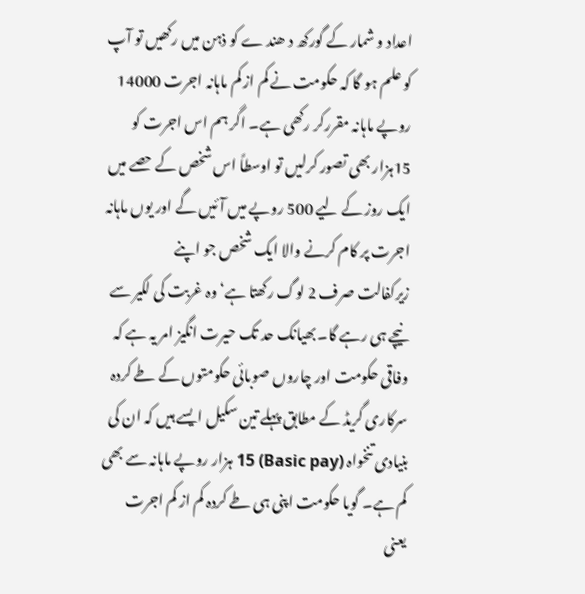اعداد و شمار کے گورکھ د ھند ے کو ذہن میں رکھیں تو آپ کو علم ہو گا کہ حکومت نے کم از کم ماہانہ اجرت 14000 روپے ماہانہ مقررکر رکھی ہے۔ اگر ہم اس اجرت کو 15ہزار بھی تصور کرلیں تو اوسطاً اس شخص کے حصے میں ایک روز کے لیے 500 روپے میں آئیں گے اور یوں ماہانہ اجرت پر کام کرنے والا ایک شخص جو اپنے
زیرکفالت صرف 2 لوگ رکھتا ہے‘ وہ غربت کی لکیر سے نیچے ہی رہے گا۔ بھیانک حد تک حیرت انگیز امر یہ ہے کہ وفاقی حکومت اور چاروں صوبائی حکومتوں کے طے کردہ سرکاری گریڈ کے مطابق پہلے تین سکیل ایسے ہیں کہ ان کی بنیادی تنخواہ (Basic pay) 15 ہزار روپے ماہانہ سے بھی کم ہے۔ گویا حکومت اپنی ہی طے کردہ کم از کم اجرت یعنی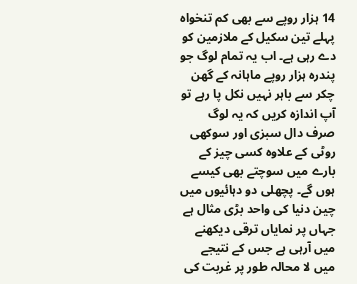14 ہزار روپے سے بھی کم تنخواہ پہلے تین سکیل کے ملازمین کو دے رہی ہے۔ اب یہ تمام لوگ جو پندرہ ہزار روپے ماہانہ کے گھن چکر سے باہر نہیں نکل پا رہے تو آپ اندازہ کریں کہ یہ لوگ صرف دال سبزی اور سوکھی روٹی کے علاوہ کسی چیز کے بارے میں سوچتے بھی کیسے ہوں گے۔ پچھلی دو دہائیوں میں چین دنیا کی واحد بڑی مثال ہے جہاں پر نمایاں ترقی دیکھنے میں آرہی ہے جس کے نتیجے میں لا محالہ طور پر غربت کی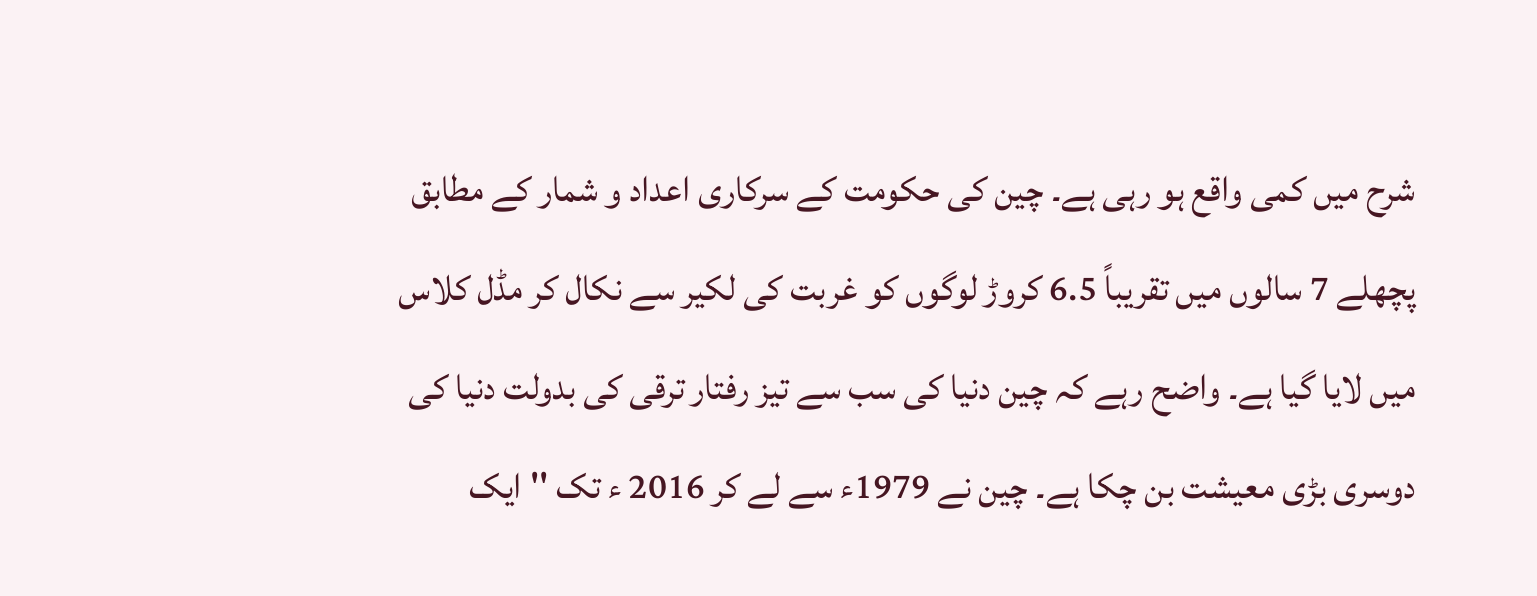شرح میں کمی واقع ہو رہی ہے۔ چین کی حکومت کے سرکاری اعداد و شمار کے مطابق پچھلے 7 سالوں میں تقریباً 6.5 کروڑ لوگوں کو غربت کی لکیر سے نکال کر مڈل کلاس میں لایا گیا ہے۔ واضح رہے کہ چین دنیا کی سب سے تیز رفتار ترقی کی بدولت دنیا کی دوسری بڑی معیشت بن چکا ہے۔ چین نے 1979ء سے لے کر 2016 ء تک ''ایک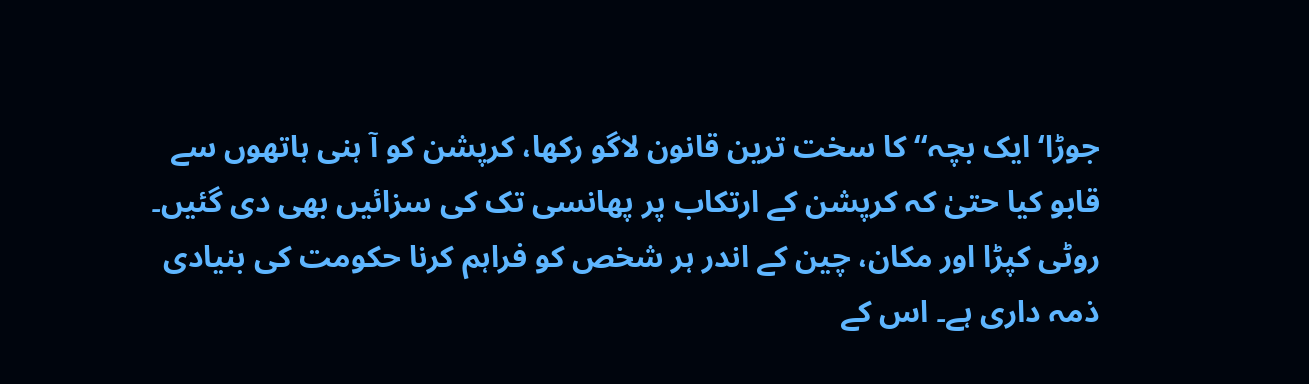جوڑا‘ ایک بچہ‘‘ کا سخت ترین قانون لاگو رکھا، کرپشن کو آ ہنی ہاتھوں سے قابو کیا حتیٰ کہ کرپشن کے ارتکاب پر پھانسی تک کی سزائیں بھی دی گئیں۔ روٹی کپڑا اور مکان، چین کے اندر ہر شخص کو فراہم کرنا حکومت کی بنیادی ذمہ داری ہے۔ اس کے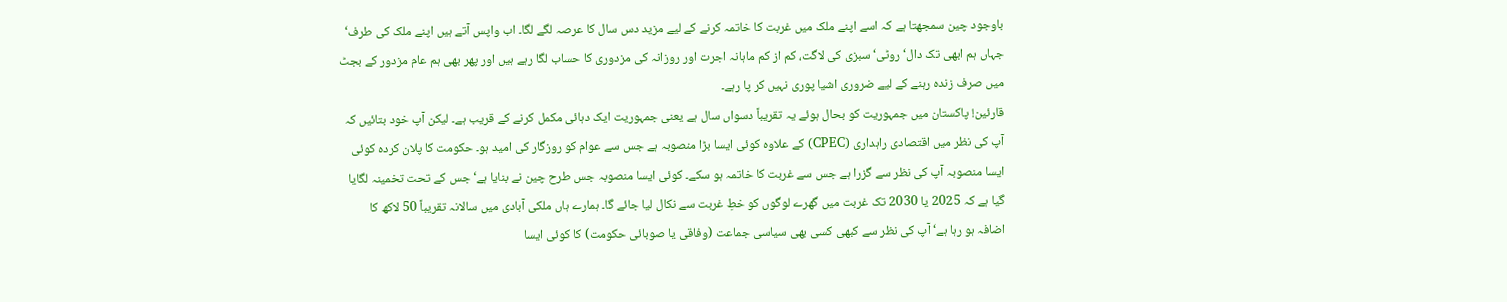باوجود چین سمجھتا ہے کہ اسے اپنے ملک میں غربت کا خاتمہ کرنے کے لیے مزید دس سال کا عرصہ لگے لگا۔ اب واپس آتے ہیں اپنے ملک کی طرف‘ جہاں ہم ابھی تک دال‘ روٹی‘ سبزی کی لاگت، کم از کم ماہانہ اجرت اور روزانہ کی مزدوری کا حساب لگا رہے ہیں اور پھر بھی ہم عام مزدور کے بجٹ میں صرف زندہ رہنے کے لیے ضروری اشیا پوری نہیں کر پا رہے۔
قارئین! پاکستان میں جمہوریت کو بحال ہوئے یہ تقریباً دسواں سال ہے یعنی جمہوریت ایک دہائی مکمل کرنے کے قریب ہے۔ لیکن آپ خود بتائیں کہ آپ کی نظر میں اقتصادی راہداری (CPEC) کے علاوہ کوئی ایسا بڑا منصوبہ ہے جس سے عوام کو روزگار کی امید ہو۔ حکومت کا پلان کردہ کوئی ایسا منصوبہ آپ کی نظر سے گزرا ہے جس سے غربت کا خاتمہ ہو سکے۔ کوئی ایسا منصوبہ جس طرح چین نے بنایا ہے‘ جس کے تحت تخمینہ لگایا گیا ہے کہ 2025 یا 2030 تک غربت میں گھرے لوگوں کو خطِ غربت سے نکال لیا جائے گا۔ ہمارے ہاں ملکی آبادی میں سالانہ تقریباً 50 لاکھ کا اضافہ ہو رہا ہے‘ آپ کی نظر سے کبھی کسی بھی سیاسی جماعت (وفاقی یا صوبائی حکومت) کا کوئی ایسا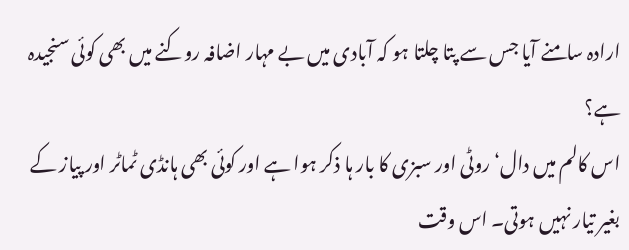ارادہ سامنے آیا جس سے پتا چلتا ہو کہ آبادی میں بے مہار اضافہ روکنے میں بھی کوئی سنجیدہ ہے؟
اس کالم میں دال‘ روٹی اور سبزی کا بار ہا ذکر ہوا ہے اور کوئی بھی ہانڈی ٹماٹر اور پیاز کے بغیر تیار نہیں ہوتی۔ اس وقت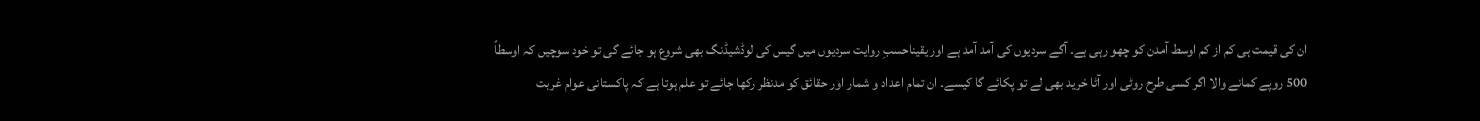ان کی قیمت ہی کم از کم اوسط آمدن کو چھو رہی ہے۔ آگے سردیوں کی آمد آمد ہے اور یقیناحسبِ روایت سردیوں میں گیس کی لوڈشیڈنگ بھی شروع ہو جائے گی تو خود سوچیں کہ اوسطاً 500 روپے کمانے والا اگر کسی طرح روٹی اور آٹا خرید بھی لے تو پکائے گا کیسے۔ ان تمام اعداد و شمار اور حقائق کو مدنظر رکھا جائے تو علم ہوتا ہے کہ پاکستانی عوام غربت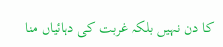کا دن نہیں بلکہ غربت کی دہائیاں منا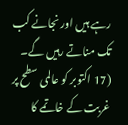رہے ہیں اور نجانے کب تک مناتے رہیں گے۔
(17 اکتوبر کو عالمی سطح پر غربت کے خاتمے کا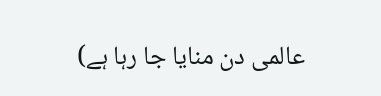عالمی دن منایا جا رہا ہے)